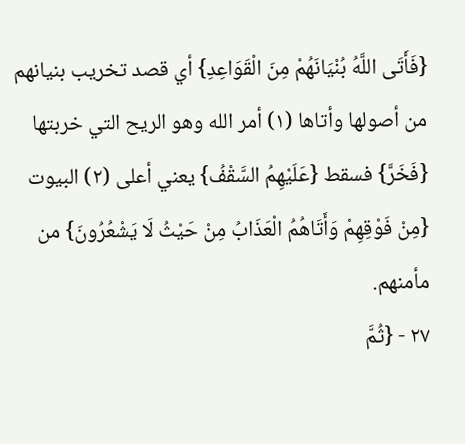{فَأَتَى اللَّهُ بُنْيَانَهُمْ مِنَ الْقَوَاعِدِ} أي قصد تخريب بنيانهم من أصولها وأتاها (١) أمر الله وهو الريح التي خربتها {فَخَرَّ} فسقط {عَلَيْهِمُ السَّقْفُ} يعني أعلى (٢) البيوت {مِنْ فَوْقِهِمْ وَأَتَاهُمُ الْعَذَابُ مِنْ حَيْثُ لَا يَشْعُرُونَ} من مأمنهم.
٢٧ - {ثُمَّ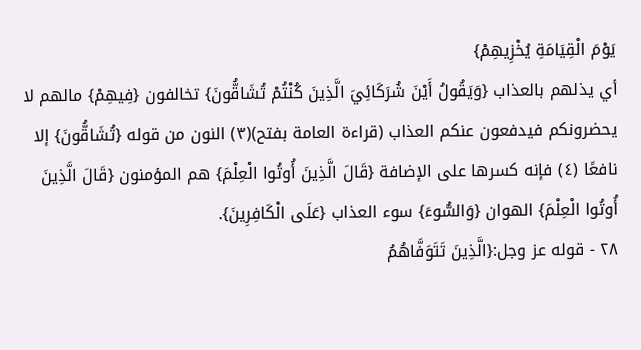يَوْمَ الْقِيَامَةِ يُخْزِيهِمْ}
أي يذلهم بالعذاب {وَيَقُولُ أَيْنَ شُرَكَائِيَ الَّذِينَ كُنْتُمْ تُشَاقُّونَ} تخالفون {فِيهِمْ} مالهم لا يحضرونكم فيدفعون عنكم العذاب (قراءة العامة بفتح)(٣) النون من قوله {تُشَاقُّونَ} إلا نافعًا (٤) فإنه كسرها على الإضافة {قَالَ الَّذِينَ أُوتُوا الْعِلْمَ} هم المؤمنون {قَالَ الَّذِينَ أُوتُوا الْعِلْمَ} الهوان {وَالسُّوءَ} سوء العذاب {عَلَى الْكَافِرِينَ}.
٢٨ - قوله عز وجل:{الَّذِينَ تَتَوَفَّاهُمُ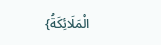الْمَلَائِكَةُ}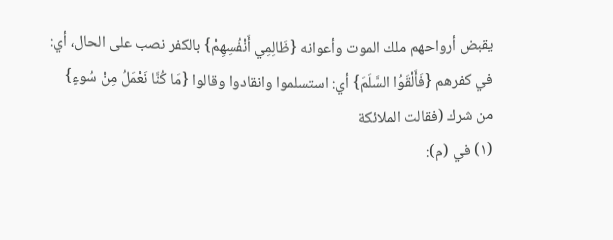يقبض أرواحهم ملك الموت وأعوانه {ظَالِمِي أَنْفُسِهِمْ} بالكفر نصب على الحال، أي: في كفرهم {فَأَلْقَوُا السَّلَمَ} أي: استسلموا وانقادوا وقالوا {مَا كُنَّا نَعْمَلُ مِنْ سُوءٍ} من شرك (فقالت الملائكة
(١) في (م):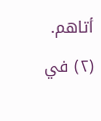أتاهم. (٢) في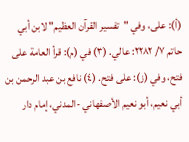(أ): على، وفي "تفسير القرآن العظيم" لابن أبي حاتم ٧/ ٢٢٨٢: عالي. (٣) في (م): قرأ العامة على فتح، وفي (ز): على فتح. (٤) نافع بن عبد الرحمن بن أبي نعيم، أبو نعيم الأصفهاني -المدني، إمام دار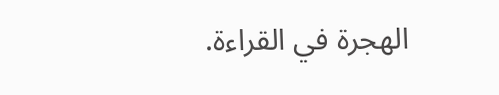الهجرة في القراءة.